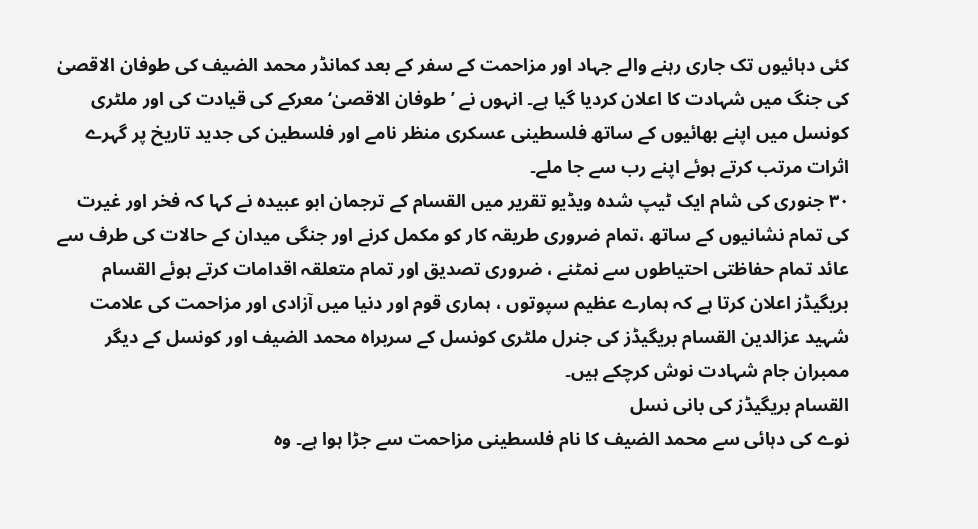کئی دہائیوں تک جاری رہنے والے جہاد اور مزاحمت کے سفر کے بعد کمانڈر محمد الضیف کی طوفان الاقصیٰ کی جنگ میں شہادت کا اعلان کردیا گیا ہے۔ انہوں نے ’طوفان الاقصیٰ‘ معرکے کی قیادت کی اور ملٹری کونسل میں اپنے بھائیوں کے ساتھ فلسطینی عسکری منظر نامے اور فلسطین کی جدید تاریخ پر گہرے اثرات مرتب کرتے ہوئے اپنے رب سے جا ملے۔
۳۰ جنوری کی شام ایک ٹیپ شدہ ویڈیو تقریر میں القسام کے ترجمان ابو عبیدہ نے کہا کہ فخر اور غیرت کی تمام نشانیوں کے ساتھ ،تمام ضروری طریقہ کار کو مکمل کرنے اور جنگی میدان کے حالات کی طرف سے عائد تمام حفاظتی احتیاطوں سے نمٹنے ، ضروری تصدیق اور تمام متعلقہ اقدامات کرتے ہوئے القسام بریگیڈز اعلان کرتا ہے کہ ہمارے عظیم سپوتوں ، ہماری قوم اور دنیا میں آزادی اور مزاحمت کی علامت شہید عزالدین القسام بریگیڈز کی جنرل ملٹری کونسل کے سربراہ محمد الضیف اور کونسل کے دیگر ممبران جام شہادت نوش کرچکے ہیں۔
القسام بریگیڈز کی بانی نسل
نوے کی دہائی سے محمد الضیف کا نام فلسطینی مزاحمت سے جڑا ہوا ہے۔ وہ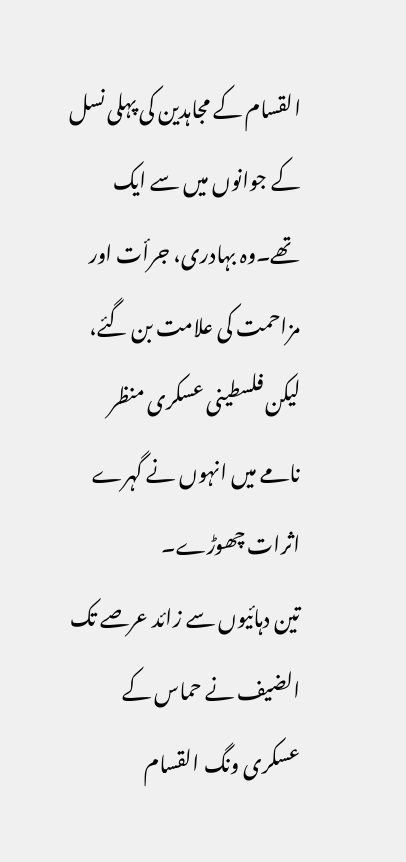القسام کے مجاہدین کی پہلی نسل کے جوانوں میں سے ایک تھے۔وہ بہادری، جرأت اور مزاحمت کی علامت بن گئے، لیکن فلسطینی عسکری منظر نامے میں انہوں نے گہرے اثرات چھوڑے۔
تین دہائیوں سے زائد عرصے تک الضیف نے حماس کے عسکری ونگ القسام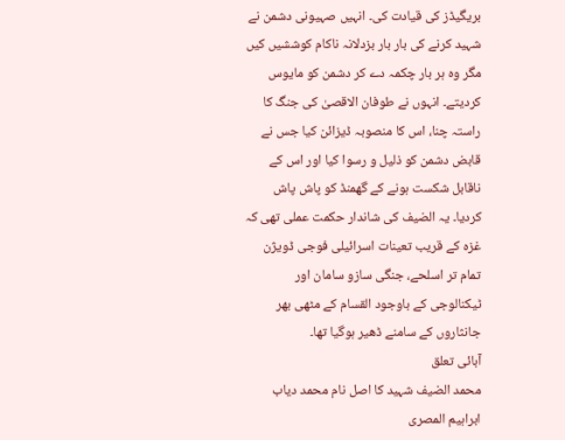بریگیڈز کی قیادت کی۔ انہیں صہیونی دشمن نے شہید کرنے کی بار بار بزدلانہ ناکام کوششیں کیں مگر وہ ہر بار چکمہ دے کر دشمن کو مایوس کردیتے۔ انہوں نے طوفان الاقصیٰ کی جنگ کا راستہ چنا، اس کا منصوبہ ڈیزائن کیا جس نے قابض دشمن کو ذلیل و رسوا کیا اور اس کے ناقابل شکست ہونے کے گھمنڈ کو پاش پاش کردیا۔ یہ الضیف کی شاندار حکمت عملی تھی کہ غزہ کے قریب تعینات اسرائیلی فوجی ڈویژن تمام تر اسلحے، جنگی سازو سامان اور ٹیکنالوجی کے باوجود القسام کے مٹھی بھر جانثاروں کے سامنے ڈھیر ہوگیا تھا۔
آبائی تعلق
محمد الضیف شہید کا اصل نام محمد دیاب ابراہیم المصری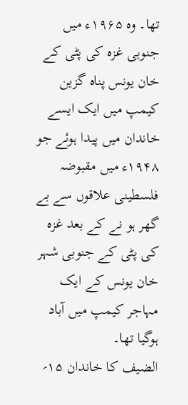تھا۔ وہ ۱۹۶۵ء میں جنوبی غزہ کی پٹی کے خان یونس پناہ گزین کیمپ میں ایک ایسے خاندان میں پیدا ہوئے جو ۱۹۴۸ء میں مقبوضہ فلسطینی علاقوں سے بے گھر ہو نے کے بعد غزہ کی پٹی کے جنوبی شہر خان یونس کے ایک مہاجر کیمپ میں آباد ہوگیا تھا۔
الضیف کا خاندان ۱۵؍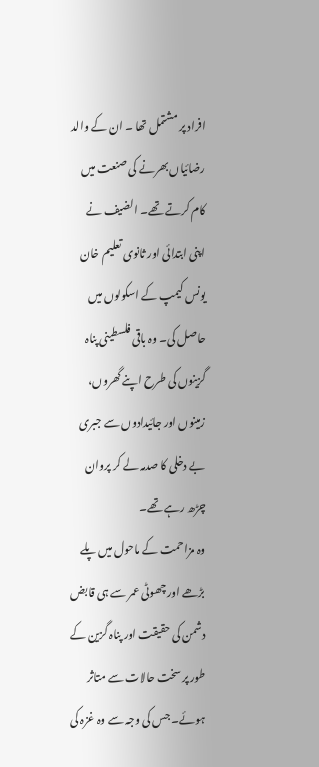افراد پر مشتمل تھا ۔ ان کے والد رضائیاں بھرنے کی صنعت میں کام کرتے تھے۔ الضیف نے اپنی ابتدائی اور ثانوی تعلیم خان یونس کیمپ کے اسکولوں میں حاصل کی۔ وہ باقی فلسطینی پناہ گزینوں کی طرح اپنے گھروں، زمینوں اور جائیدادوں سے جبری بے دخلی کا صدمہ لے کر پروان چڑھ رہے تھے۔
وہ مزاحمت کے ماحول میں پلے بڑھے اور چھوٹی عمر سے ہی قابض دشمن کی حقیقت اور پناہ گزین کے طور پر سخت حالات سے متاثر ہوئے۔ جس کی وجہ سے وہ غزہ کی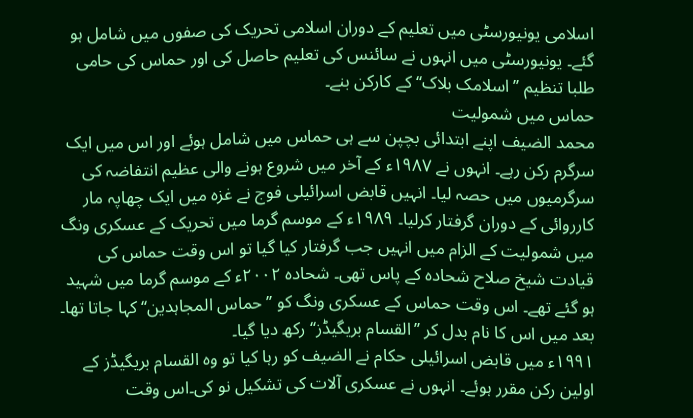اسلامی یونیورسٹی میں تعلیم کے دوران اسلامی تحریک کی صفوں میں شامل ہو گئے۔ یونیورسٹی میں انہوں نے سائنس کی تعلیم حاصل کی اور حماس کی حامی طلبا تنظیم ’’اسلامک بلاک‘‘ کے کارکن بنے۔
حماس میں شمولیت
محمد الضیف اپنے ابتدائی بچپن سے ہی حماس میں شامل ہوئے اور اس میں ایک سرگرم رکن رہے۔ انہوں نے ۱۹۸۷ء کے آخر میں شروع ہونے والی عظیم انتفاضہ کی سرگرمیوں میں حصہ لیا۔ انہیں قابض اسرائیلی فوج نے غزہ میں ایک چھاپہ مار کارروائی کے دوران گرفتار کرلیا۔ ۱۹۸۹ء کے موسم گرما میں تحریک کے عسکری ونگ میں شمولیت کے الزام میں انہیں جب گرفتار کیا گیا تو اس وقت حماس کی قیادت شیخ صلاح شحادہ کے پاس تھی۔ شحادہ ۲۰۰۲ء کے موسم گرما میں شہید ہو گئے تھے۔ اس وقت حماس کے عسکری ونگ کو ’’حماس المجاہدین‘‘ کہا جاتا تھا۔ بعد میں اس کا نام بدل کر ’’القسام بریگیڈز‘‘ رکھ دیا گیا۔
۱۹۹۱ء میں قابض اسرائیلی حکام نے الضیف کو رہا کیا تو وہ القسام بریگیڈز کے اولین رکن مقرر ہوئے۔ انہوں نے عسکری آلات کی تشکیل نو کی۔اس وقت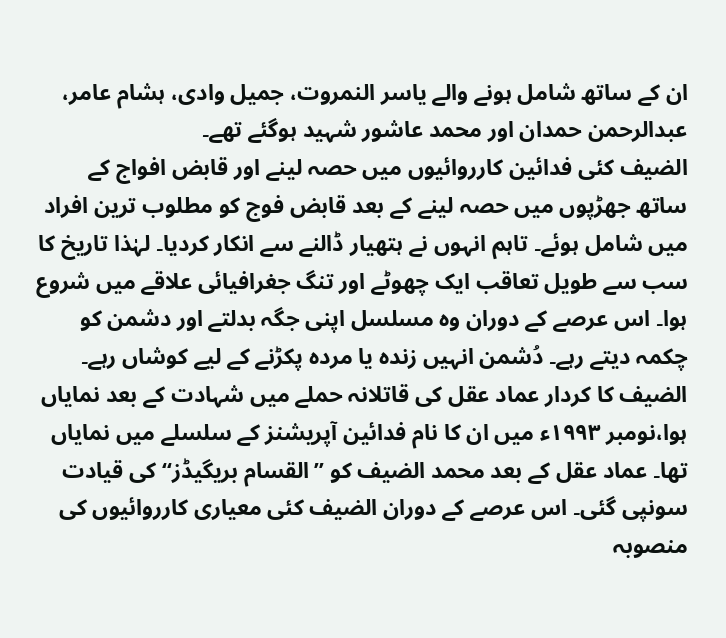ان کے ساتھ شامل ہونے والے یاسر النمروت، جمیل وادی، ہشام عامر، عبدالرحمن حمدان اور محمد عاشور شہید ہوگئے تھے۔
الضیف کئی فدائین کارروائیوں میں حصہ لینے اور قابض افواج کے ساتھ جھڑپوں میں حصہ لینے کے بعد قابض فوج کو مطلوب ترین افراد میں شامل ہوئے۔ تاہم انہوں نے ہتھیار ڈالنے سے انکار کردیا۔ لہٰذا تاریخ کا سب سے طویل تعاقب ایک چھوٹے اور تنگ جغرافیائی علاقے میں شروع ہوا۔ اس عرصے کے دوران وہ مسلسل اپنی جگہ بدلتے اور دشمن کو چکمہ دیتے رہے۔ دُشمن انہیں زندہ یا مردہ پکڑنے کے لیے کوشاں رہے۔
الضیف کا کردار عماد عقل کی قاتلانہ حملے میں شہادت کے بعد نمایاں ہوا،نومبر ۱۹۹۳ء میں ان کا نام فدائین آپریشنز کے سلسلے میں نمایاں تھا۔ عماد عقل کے بعد محمد الضیف کو ’’القسام بریگیڈز‘‘ کی قیادت سونپی گئی۔ اس عرصے کے دوران الضیف کئی معیاری کارروائیوں کی منصوبہ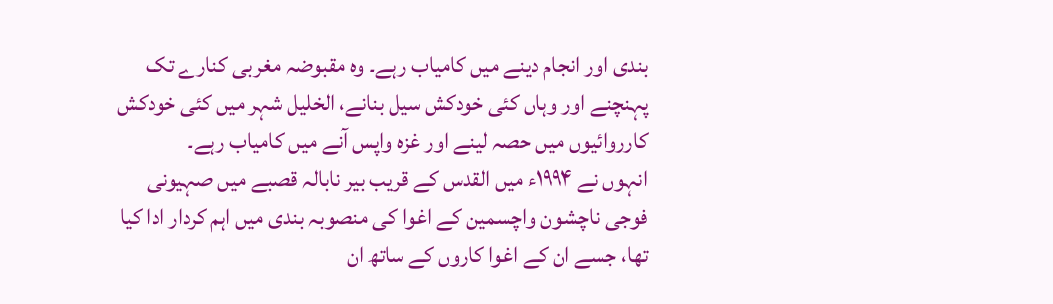بندی اور انجام دینے میں کامیاب رہے۔ وہ مقبوضہ مغربی کنارے تک پہنچنے اور وہاں کئی خودکش سیل بنانے، الخلیل شہر میں کئی خودکش کارروائیوں میں حصہ لینے اور غزہ واپس آنے میں کامیاب رہے۔
انہوں نے ۱۹۹۴ء میں القدس کے قریب بیر نابالہ قصبے میں صہیونی فوجی ناچشون واچسمین کے اغوا کی منصوبہ بندی میں اہم کردار ادا کیا تھا، جسے ان کے اغوا کاروں کے ساتھ ان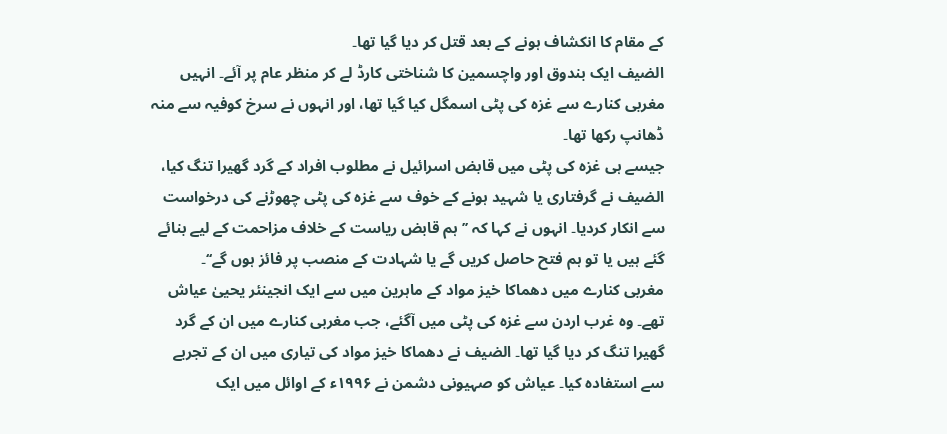کے مقام کا انکشاف ہونے کے بعد قتل کر دیا گیا تھا۔
الضیف ایک بندوق اور واچسمین کا شناختی کارڈ لے کر منظر عام پر آئے۔ انہیں مغربی کنارے سے غزہ کی پٹی اسمگل کیا گیا تھا، اور انہوں نے سرخ کوفیہ سے منہ ڈھانپ رکھا تھا۔
جیسے ہی غزہ کی پٹی میں قابض اسرائیل نے مطلوب افراد کے گرد گھیرا تنگ کیا، الضیف نے گرفتاری یا شہید ہونے کے خوف سے غزہ کی پٹی چھوڑنے کی درخواست سے انکار کردیا۔ انہوں نے کہا کہ ’’ہم قابض ریاست کے خلاف مزاحمت کے لیے بنائے گئے ہیں یا تو ہم فتح حاصل کریں گے یا شہادت کے منصب پر فائز ہوں گے‘‘۔
مغربی کنارے میں دھماکا خیز مواد کے ماہرین میں سے ایک انجینئر یحییٰ عیاش تھے۔ وہ غرب اردن سے غزہ کی پٹی میں آگئے، جب مغربی کنارے میں ان کے گرد گھیرا تنگ کر دیا گیا تھا۔ الضیف نے دھماکا خیز مواد کی تیاری میں ان کے تجربے سے استفادہ کیا۔ عیاش کو صہیونی دشمن نے ۱۹۹۶ء کے اوائل میں ایک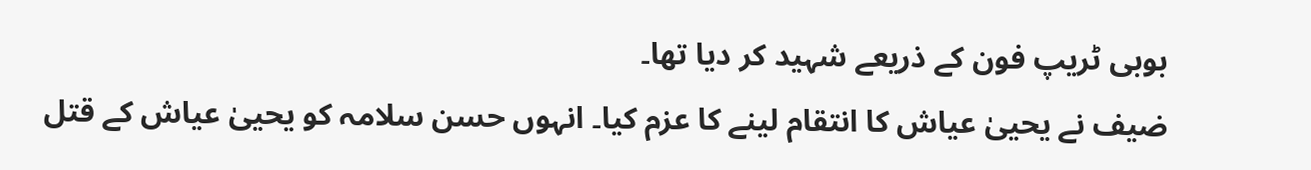بوبی ٹریپ فون کے ذریعے شہید کر دیا تھا۔
ضیف نے یحییٰ عیاش کا انتقام لینے کا عزم کیا۔ انہوں حسن سلامہ کو یحییٰ عیاش کے قتل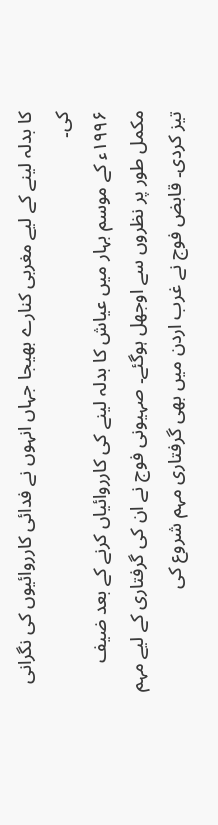کا بدلہ لینے کے لیے مغربی کنارے بھیجا جہاں انہوں نے فدائی کارروائیوں کی نگرانی کی۔
۱۹۹۶ء کے موسم بہار میں عیاش کا بدلہ لینے کی کارروائیاں کرنے کے بعد ضیف مکمل طور پر نظروں سے اوجھل ہوگئے۔ صہیونی فوج نے ان کی گرفتاری کے لیے مہم تیز کردی۔ قابض فوج نے غرب اردن میں بھی گرفتاری مہم شروع کی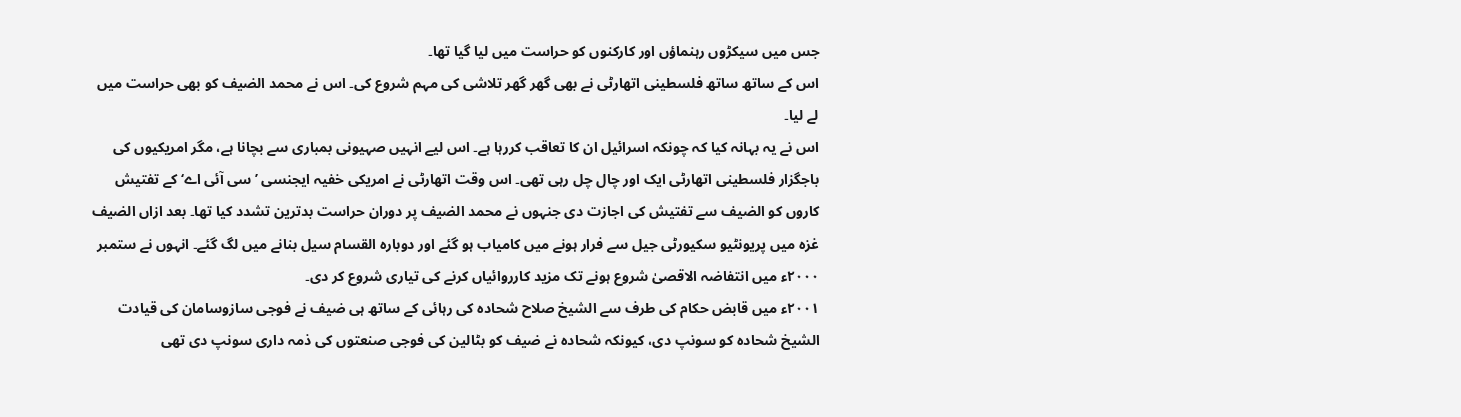جس میں سیکڑوں رہنماؤں اور کارکنوں کو حراست میں لیا گیا تھا۔
اس کے ساتھ ساتھ فلسطینی اتھارٹی نے بھی گھر گھر تلاشی کی مہم شروع کی۔ اس نے محمد الضیف کو بھی حراست میں لے لیا۔
اس نے یہ بہانہ کیا کہ چونکہ اسرائیل ان کا تعاقب کررہا ہے۔ اس لیے انہیں صہیونی بمباری سے بچانا ہے، مگر امریکیوں کی باجگزار فلسطینی اتھارٹی ایک اور چال چل رہی تھی۔ اس وقت اتھارٹی نے امریکی خفیہ ایجنسی ’سی آئی اے‘ کے تفتیش کاروں کو الضیف سے تفتیش کی اجازت دی جنہوں نے محمد الضیف پر دوران حراست بدترین تشدد کیا تھا۔ بعد ازاں الضیف غزہ میں پریونٹیو سکیورٹی جیل سے فرار ہونے میں کامیاب ہو گئے اور دوبارہ القسام سیل بنانے میں لگ گئے۔ انہوں نے ستمبر ۲۰۰۰ء میں انتفاضہ الاقصیٰ شروع ہونے تک مزید کارروائیاں کرنے کی تیاری شروع کر دی۔
۲۰۰۱ء میں قابض حکام کی طرف سے الشیخ صلاح شحادہ کی رہائی کے ساتھ ہی ضیف نے فوجی سازوسامان کی قیادت الشیخ شحادہ کو سونپ دی، کیونکہ شحادہ نے ضیف کو بٹالین کی فوجی صنعتوں کی ذمہ داری سونپ دی تھی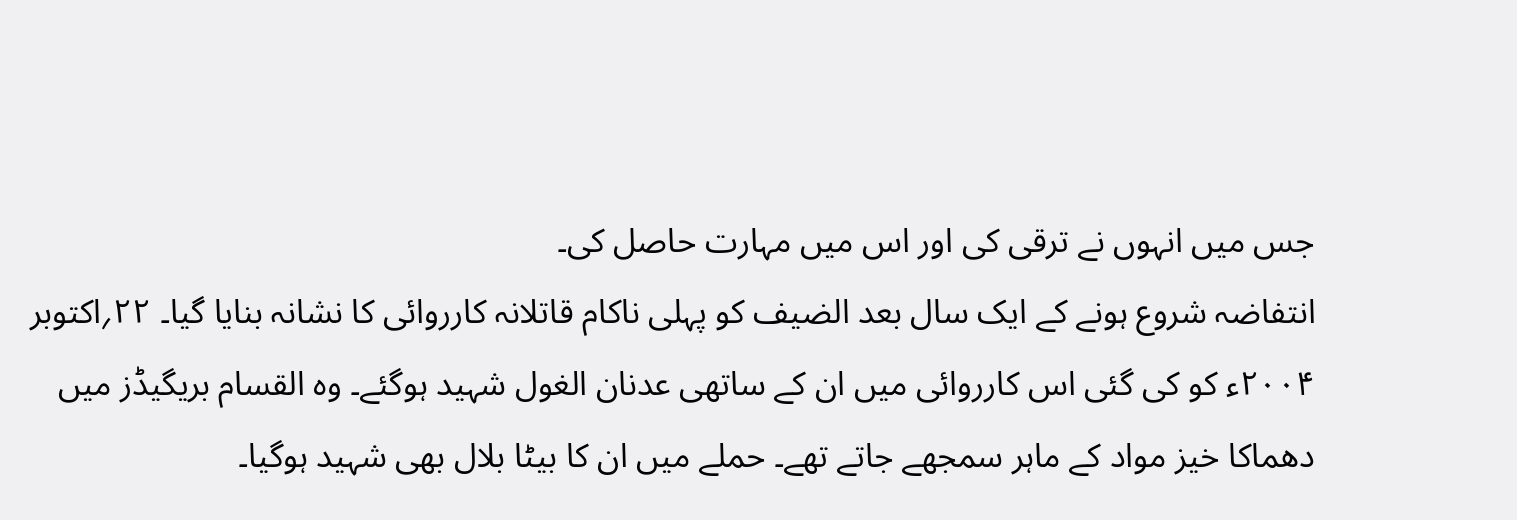جس میں انہوں نے ترقی کی اور اس میں مہارت حاصل کی۔
انتفاضہ شروع ہونے کے ایک سال بعد الضیف کو پہلی ناکام قاتلانہ کارروائی کا نشانہ بنایا گیا۔ ۲۲؍اکتوبر ۲۰۰۴ء کو کی گئی اس کارروائی میں ان کے ساتھی عدنان الغول شہید ہوگئے۔ وہ القسام بریگیڈز میں دھماکا خیز مواد کے ماہر سمجھے جاتے تھے۔ حملے میں ان کا بیٹا بلال بھی شہید ہوگیا۔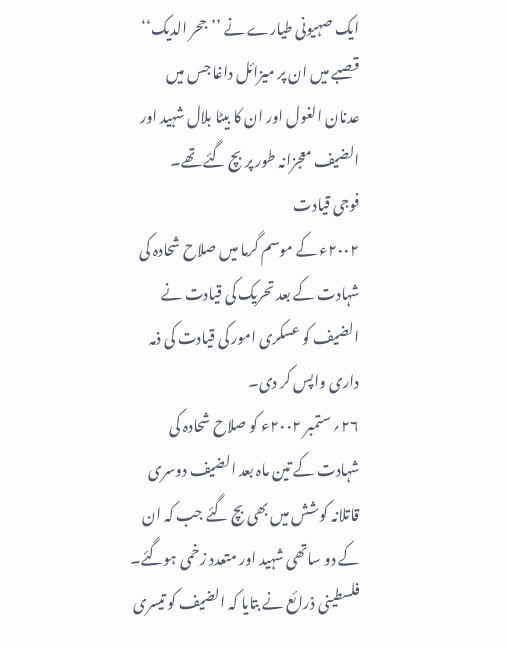ایک صہیونی طیارے نے ’’جحر الدیک‘‘ قصبے میں ان پر میزائل داغا جس میں عدنان الغول اور ان کا بیٹا بلال شہید اور الضیف معجزانہ طور پر بچ گئے تھے۔
فوجی قیادت
۲۰۰۲ء کے موسم گرما میں صلاح شحادہ کی شہادت کے بعد تحریک کی قیادت نے الضیف کو عسکری امور کی قیادت کی ذمہ داری واپس کر دی۔
۲۶؍ ستمبر ۲۰۰۲ء کو صلاح شحادہ کی شہادت کے تین ماہ بعد الضیف دوسری قاتلانہ کوشش میں بھی بچ گئے جب کہ ان کے دو ساتھی شہید اور متعدد زخمی ہوگئے۔
فلسطینی ذرائع نے بتایا کہ الضیف کو تیسری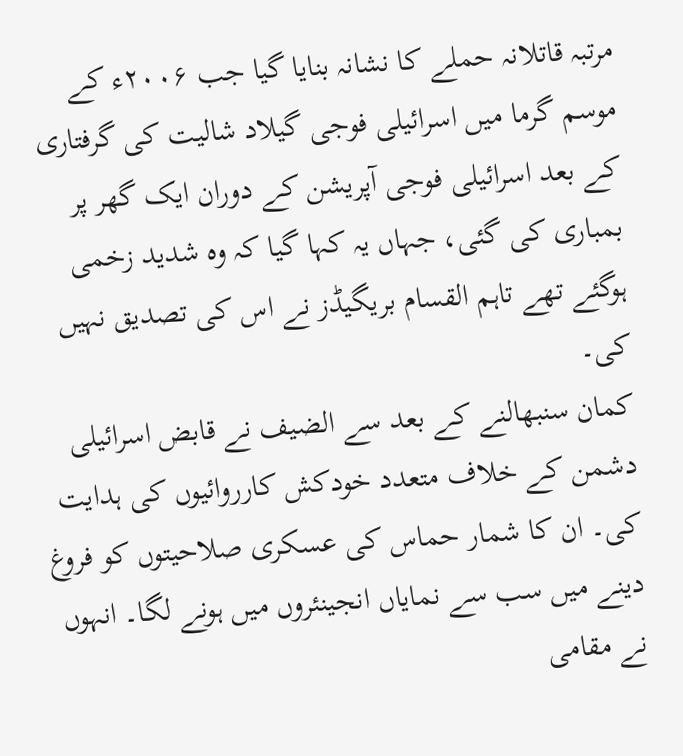مرتبہ قاتلانہ حملے کا نشانہ بنایا گیا جب ۲۰۰۶ء کے موسم گرما میں اسرائیلی فوجی گیلاد شالیت کی گرفتاری کے بعد اسرائیلی فوجی آپریشن کے دوران ایک گھر پر بمباری کی گئی، جہاں یہ کہا گیا کہ وہ شدید زخمی ہوگئے تھے تاہم القسام بریگیڈز نے اس کی تصدیق نہیں کی۔
کمان سنبھالنے کے بعد سے الضیف نے قابض اسرائیلی دشمن کے خلاف متعدد خودکش کارروائیوں کی ہدایت کی۔ ان کا شمار حماس کی عسکری صلاحیتوں کو فروغ دینے میں سب سے نمایاں انجینئروں میں ہونے لگا۔ انہوں نے مقامی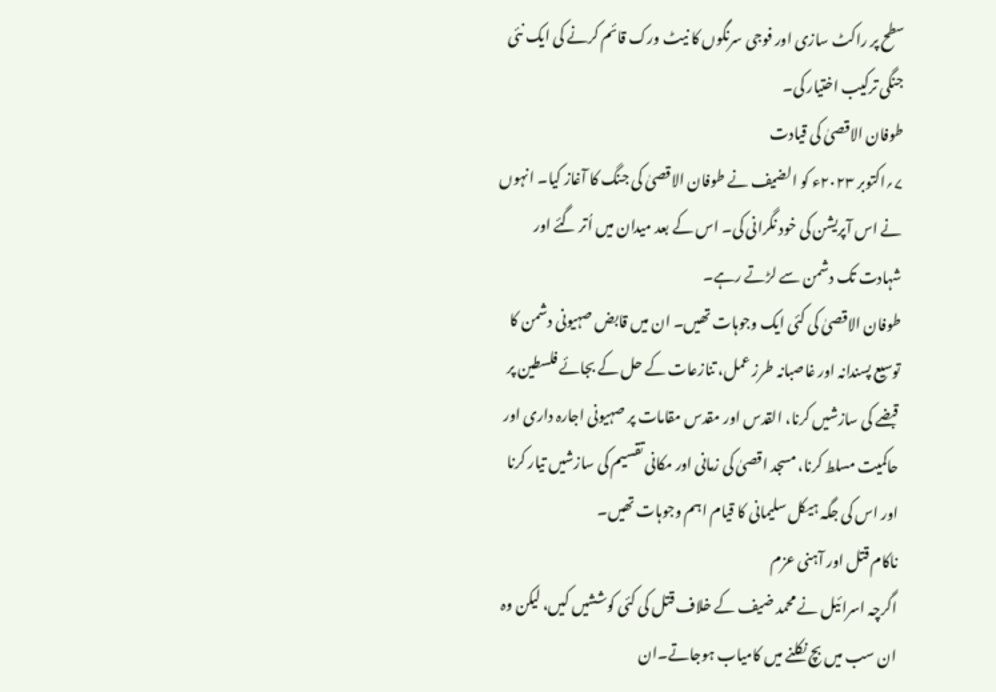سطح پر راکٹ سازی اور فوجی سرنگوں کا نیٹ ورک قائم کرنے کی ایک نئی جنگی ترکیب اختیار کی۔
طوفان الاقصیٰ کی قیادت
۷؍اکتوبر ۲۰۲۳ء کو الضیف نے طوفان الاقصیٰ کی جنگ کا آغاز کیا۔ انہوں نے اس آپریشن کی خود نگرانی کی۔ اس کے بعد میدان میں اُتر گئے اور شہادت تک دشمن سے لڑتے رہے۔
طوفان الاقصیٰ کی کئی ایک وجوہات تھیں۔ ان میں قابض صہیونی دشمن کا توسیع پسندانہ اور غاصبانہ طرز عمل، تنازعات کے حل کے بجائے فلسطین پر قبضے کی سازشیں کرنا، القدس اور مقدس مقامات پر صہیونی اجارہ داری اور حاکمیت مسلط کرنا، مسجد اقصیٰ کی زمانی اور مکانی تقسیم کی سازشیں تیار کرنا اور اس کی جگہ ہیکل سلیمانی کا قیام اہم وجوہات تھیں۔
ناکام قتل اور آہنی عزم
اگرچہ اسرائیل نے محمد ضیف کے خلاف قتل کی کئی کوششیں کیں، لیکن وہ ان سب میں بچ نکلنے میں کامیاب ہوجاتے۔ان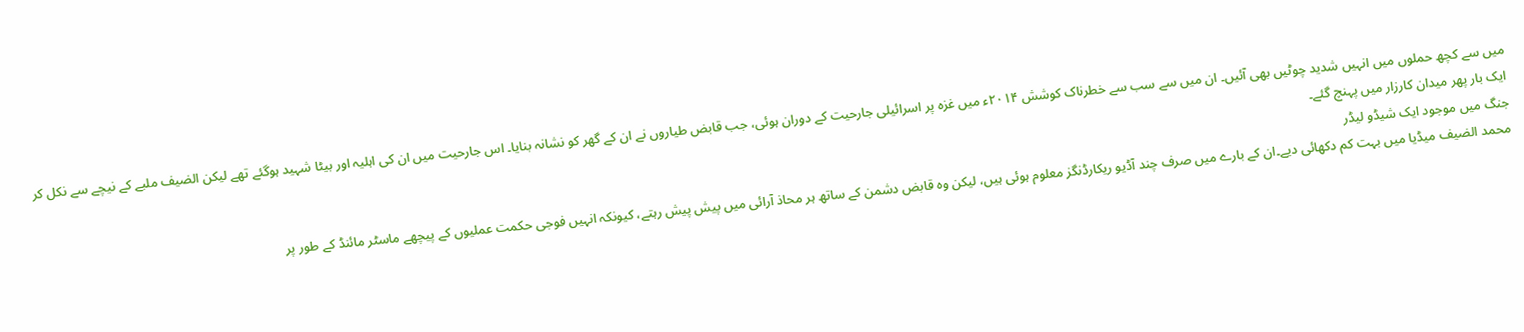میں سے کچھ حملوں میں انہیں شدید چوٹیں بھی آئیں۔ ان میں سے سب سے خطرناک کوشش ۲۰۱۴ء میں غزہ پر اسرائیلی جارحیت کے دوران ہوئی، جب قابض طیاروں نے ان کے گھر کو نشانہ بنایا۔ اس جارحیت میں ان کی اہلیہ اور بیٹا شہید ہوگئے تھے لیکن الضیف ملبے کے نیچے سے نکل کر ایک بار پھر میدان کارزار میں پہنچ گئے۔
جنگ میں موجود ایک شیڈو لیڈر
محمد الضیف میڈیا میں بہت کم دکھائی دیے۔ان کے بارے میں صرف چند آڈیو ریکارڈنگز معلوم ہوئی ہیں، لیکن وہ قابض دشمن کے ساتھ ہر محاذ آرائی میں پیش پیش رہتے، کیونکہ انہیں فوجی حکمت عملیوں کے پیچھے ماسٹر مائنڈ کے طور پر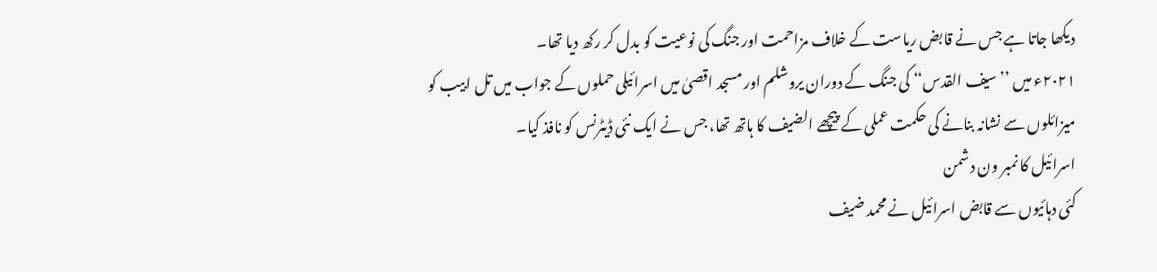دیکھا جاتا ہے جس نے قابض ریاست کے خلاف مزاحمت اور جنگ کی نوعیت کو بدل کر رکھ دیا تھا۔
۲۰۲۱ء میں ’’سیف القدس‘‘ کی جنگ کے دوران یروشلم اور مسجد اقصیٰ میں اسرائیلی حملوں کے جواب میں تل ابیب کو میزائلوں سے نشانہ بنانے کی حکمت عملی کے پیچھے الضیف کا ہاتھ تھا، جس نے ایک نئی ڈیٹرنس کو نافذ کیا۔
اسرائیل کا نمبر ون دشمن
کئی دہائیوں سے قابض اسرائیل نے محمد ضیف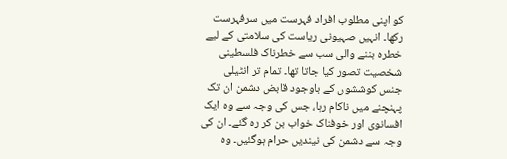کو اپنی مطلوب افراد فہرست میں سرفہرست رکھا۔ انہیں صہیونی ریاست کی سلامتی کے لیے خطرہ بننے والی سب سے خطرناک فلسطینی شخصیت تصور کیا جاتا تھا۔ تمام تر انٹیلی جنس کوششوں کے باوجود قابض دشمن ان تک پہنچنے میں ناکام رہا، جس کی وجہ سے وہ ایک افسانوی اور خوفناک خواب بن کر رہ گئے۔ ان کی وجہ سے دشمن کی نیندیں حرام ہوگئیں۔ وہ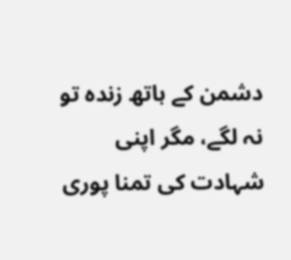دشمن کے ہاتھ زندہ تو نہ لگے، مگر اپنی شہادت کی تمنا پوری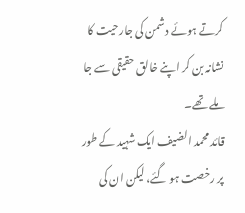کرتے ہوئے دشمن کی جارحیت کا نشانہ بن کر اپنے خالق حقیقی سے جا ملے تھے۔
قائد محمد الضیف ایک شہید کے طور پر رخصت ہو گئے، لیکن ان کی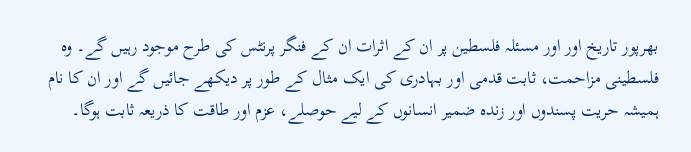بھرپور تاریخ اور اور مسئلہ فلسطین پر ان کے اثرات ان کے فنگر پرنٹس کی طرح موجود رہیں گے۔ وہ فلسطینی مزاحمت، ثابت قدمی اور بہادری کی ایک مثال کے طور پر دیکھے جائیں گے اور ان کا نام ہمیشہ حریت پسندوں اور زندہ ضمیر انسانوں کے لیے حوصلے، عزم اور طاقت کا ذریعہ ثابت ہوگا۔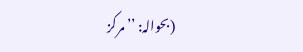(بحوالہ: ’’مرکز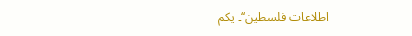اطلاعات فلسطین‘‘۔ یکم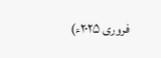فروری ۲۰۲۵ء)